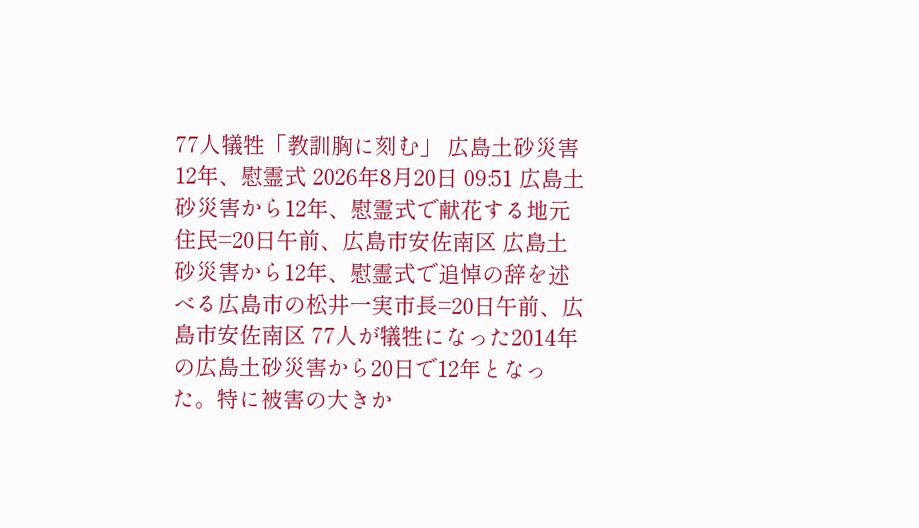77人犠牲「教訓胸に刻む」 広島土砂災害12年、慰霊式 2026年8月20日 09:51 広島土砂災害から12年、慰霊式で献花する地元住民=20日午前、広島市安佐南区 広島土砂災害から12年、慰霊式で追悼の辞を述べる広島市の松井一実市長=20日午前、広島市安佐南区 77人が犠牲になった2014年の広島土砂災害から20日で12年となった。特に被害の大きか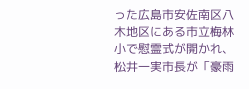った広島市安佐南区八木地区にある市立梅林小で慰霊式が開かれ、松井一実市長が「豪雨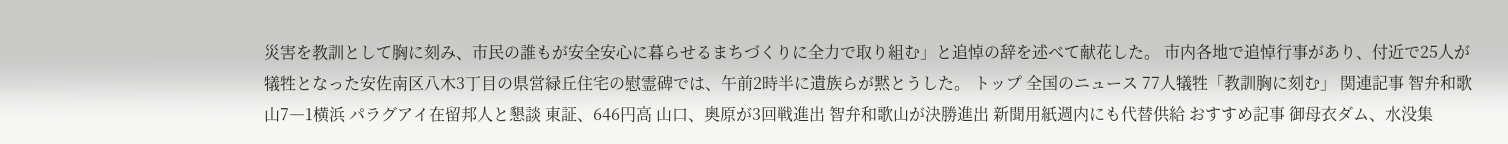災害を教訓として胸に刻み、市民の誰もが安全安心に暮らせるまちづくりに全力で取り組む」と追悼の辞を述べて献花した。 市内各地で追悼行事があり、付近で25人が犠牲となった安佐南区八木3丁目の県営緑丘住宅の慰霊碑では、午前2時半に遺族らが黙とうした。 トップ 全国のニュース 77人犠牲「教訓胸に刻む」 関連記事 智弁和歌山7―1横浜 パラグアイ在留邦人と懇談 東証、646円高 山口、奥原が3回戦進出 智弁和歌山が決勝進出 新聞用紙週内にも代替供給 おすすめ記事 御母衣ダム、水没集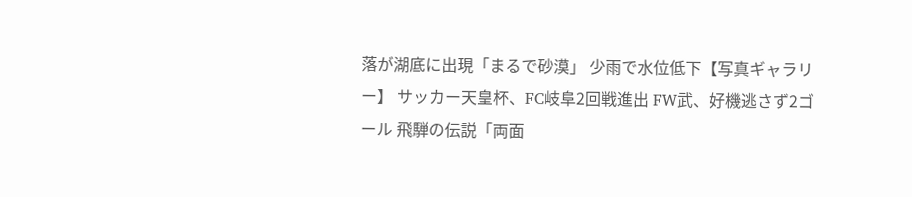落が湖底に出現「まるで砂漠」 少雨で水位低下【写真ギャラリー】 サッカー天皇杯、FC岐阜2回戦進出 FW武、好機逃さず2ゴール 飛騨の伝説「両面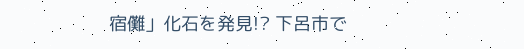宿儺」化石を発見!? 下呂市で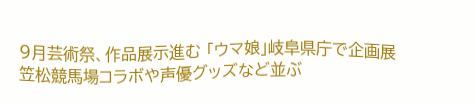9月芸術祭、作品展示進む 「ウマ娘」岐阜県庁で企画展 笠松競馬場コラボや声優グッズなど並ぶ